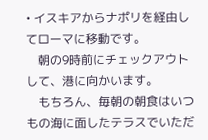• イスキアからナポリを経由してローマに移動です。
    朝の9時前にチェックアウトして、港に向かいます。
    もちろん、毎朝の朝食はいつもの海に面したテラスでいただ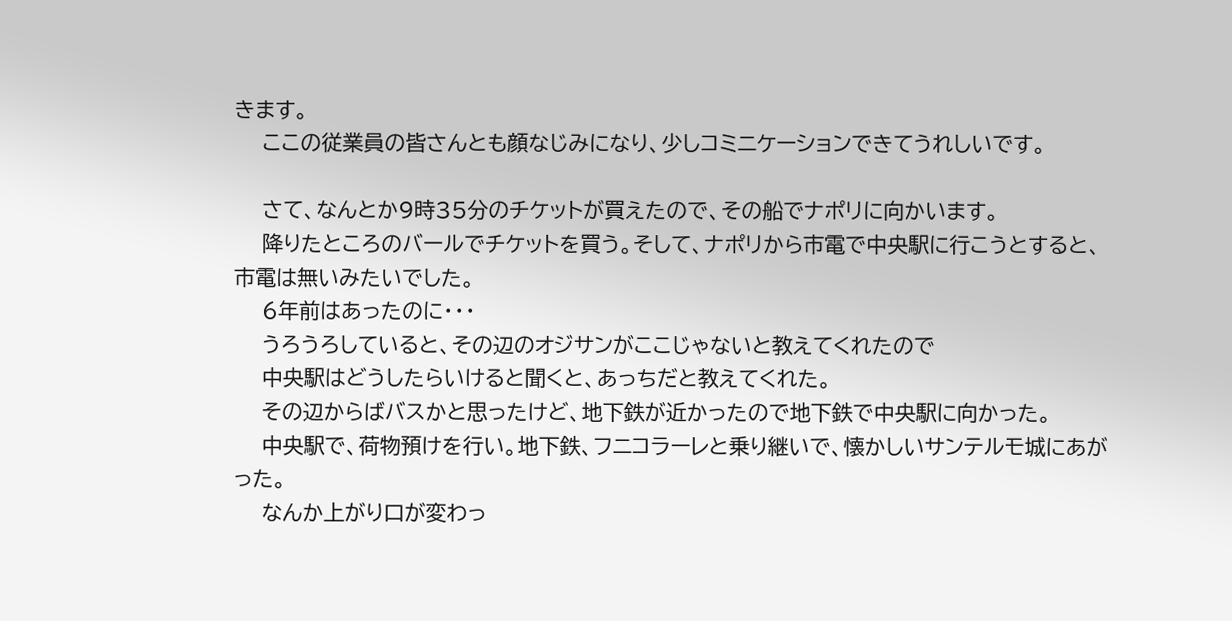きます。
    ここの従業員の皆さんとも顔なじみになり、少しコミニケーションできてうれしいです。

    さて、なんとか9時35分のチケットが買えたので、その船でナポリに向かいます。
    降りたところのバールでチケットを買う。そして、ナポリから市電で中央駅に行こうとすると、市電は無いみたいでした。
    6年前はあったのに・・・
    うろうろしていると、その辺のオジサンがここじゃないと教えてくれたので
    中央駅はどうしたらいけると聞くと、あっちだと教えてくれた。
    その辺からばバスかと思ったけど、地下鉄が近かったので地下鉄で中央駅に向かった。
    中央駅で、荷物預けを行い。地下鉄、フニコラーレと乗り継いで、懐かしいサンテルモ城にあがった。
    なんか上がり口が変わっ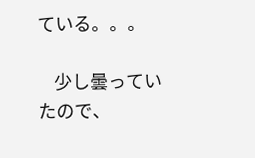ている。。。

    少し曇っていたので、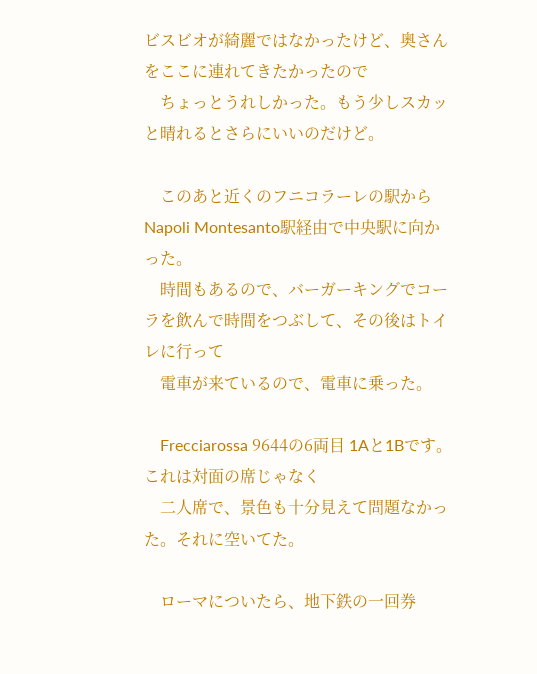ビスビオが綺麗ではなかったけど、奥さんをここに連れてきたかったので
    ちょっとうれしかった。もう少しスカッと晴れるとさらにいいのだけど。

    このあと近くのフニコラーレの駅からNapoli Montesanto駅経由で中央駅に向かった。
    時間もあるので、バーガーキングでコーラを飲んで時間をつぶして、その後はトイレに行って
    電車が来ているので、電車に乗った。

    Frecciarossa 9644の6両目 1Aと1Bです。これは対面の席じゃなく
    二人席で、景色も十分見えて問題なかった。それに空いてた。

    ローマについたら、地下鉄の一回券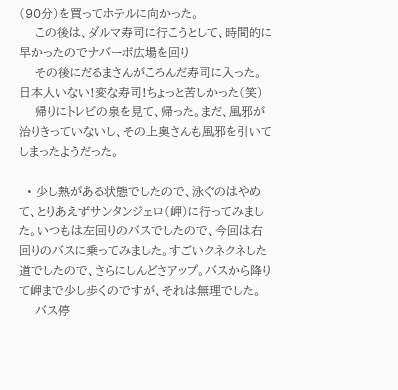(90分)を買ってホテルに向かった。
    この後は、ダルマ寿司に行こうとして、時間的に早かったのでナバーボ広場を回り
    その後にだるまさんがころんだ寿司に入った。日本人いない!変な寿司!ちょっと苦しかった(笑)
    帰りにトレビの泉を見て、帰った。まだ、風邪が治りきっていないし、その上奥さんも風邪を引いてしまったようだった。

  • 少し熱がある状態でしたので、泳ぐのはやめて、とりあえずサンタンジェロ(岬)に行ってみました。いつもは左回りのバスでしたので、今回は右回りのバスに乗ってみました。すごいクネクネした道でしたので、さらにしんどさアップ。バスから降りて岬まで少し歩くのですが、それは無理でした。
    バス停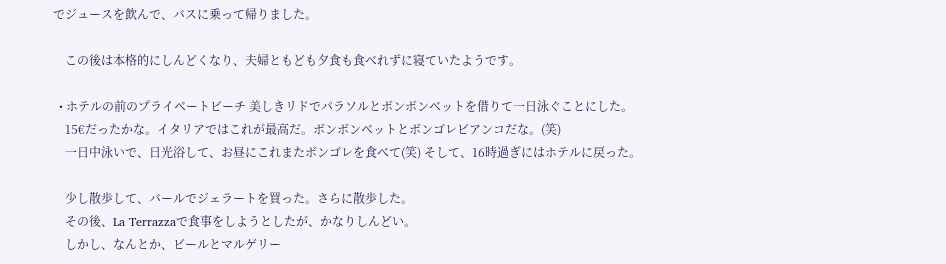でジュースを飲んで、バスに乗って帰りました。

    この後は本格的にしんどくなり、夫婦ともども夕食も食べれずに寝ていたようです。

  • ホテルの前のプライベートビーチ 美しきリドでパラソルとボンボンベットを借りて一日泳ぐことにした。
    15€だったかな。イタリアではこれが最高だ。ボンボンベットとボンゴレビアンコだな。(笑)
    一日中泳いで、日光浴して、お昼にこれまたボンゴレを食べて(笑) そして、16時過ぎにはホテルに戻った。

    少し散歩して、バールでジェラートを買った。さらに散歩した。
    その後、La Terrazzaで食事をしようとしたが、かなりしんどい。
    しかし、なんとか、ビールとマルゲリー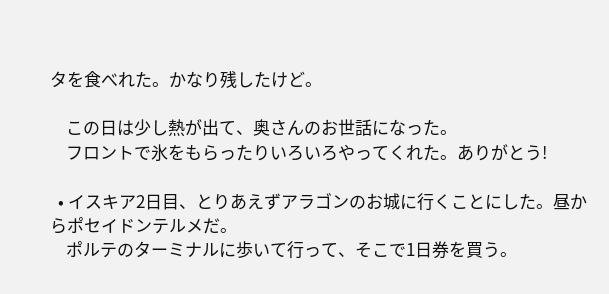タを食べれた。かなり残したけど。

    この日は少し熱が出て、奥さんのお世話になった。
    フロントで氷をもらったりいろいろやってくれた。ありがとう!

  • イスキア2日目、とりあえずアラゴンのお城に行くことにした。昼からポセイドンテルメだ。
    ポルテのターミナルに歩いて行って、そこで1日券を買う。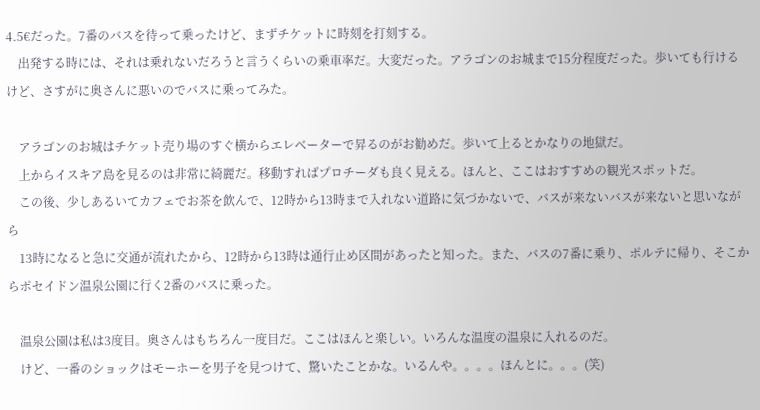4.5€だった。7番のバスを待って乗ったけど、まずチケットに時刻を打刻する。
    出発する時には、それは乗れないだろうと言うくらいの乗車率だ。大変だった。アラゴンのお城まで15分程度だった。歩いても行けるけど、さすがに奥さんに悪いのでバスに乗ってみた。

    アラゴンのお城はチケット売り場のすぐ横からエレベーターで昇るのがお勧めだ。歩いて上るとかなりの地獄だ。
    上からイスキア島を見るのは非常に綺麗だ。移動すればプロチーダも良く見える。ほんと、ここはおすすめの観光スポットだ。
    この後、少しあるいてカフェでお茶を飲んで、12時から13時まで入れない道路に気づかないで、バスが来ないバスが来ないと思いながら
    13時になると急に交通が流れたから、12時から13時は通行止め区間があったと知った。また、バスの7番に乗り、ポルテに帰り、そこからポセイドン温泉公園に行く2番のバスに乗った。

    温泉公園は私は3度目。奥さんはもちろん一度目だ。ここはほんと楽しい。いろんな温度の温泉に入れるのだ。
    けど、一番のショックはモーホーを男子を見つけて、驚いたことかな。いるんや。。。。ほんとに。。。(笑)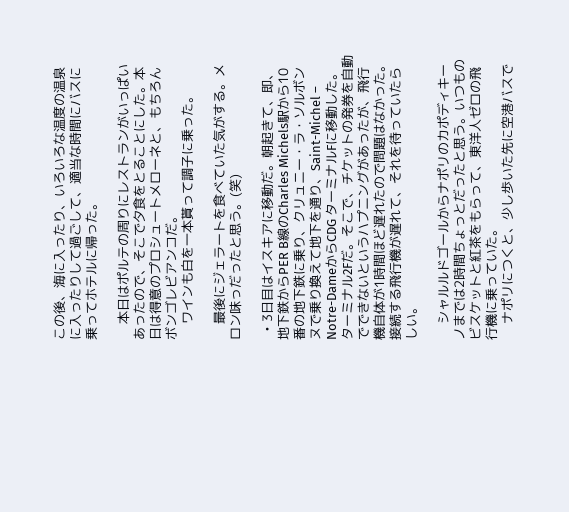この後、海に入ったり、いろいろな温度の温泉に入ったりして過ごして、適当な時間にバスに乗ってホテルに帰った。

    本日はポルテの周りにレストランがいっぱいあったので、そこで夕食をとることにした。本日は得意のプロシュートメローネと、もちろんボンゴレビアンコだ。
    ワインも白を一本貰って調子に乗った。

    最後にジェラートを食べていた気がする。メロン味っだったと思う。(笑)

  • 3日目はイスキアに移動だ。朝起きて、即、地下鉄からPER B線のCharles Michels駅から10番の地下鉄に乗り、クリュニー・ラ・ソルボンヌで乗り換えて地下を通り、Saint-Michel – Notre-DameからCDG ターミナルFに移動した。ターミナル2Fだ。そこで、チケットの発券を自動でできないというハプニングがあったが、飛行機自体が1時間ほど遅れたので問題はなかった。接続する飛行機が遅れて、それを待っていたらしい。

    シャルルドゴールからナポリのカポディキーノまでは2時間ちょっとだったと思う。いつものビスケットと紅茶をもらって、東洋人ゼロの飛行機に乗っていた。
    ナポリにつくと、少し歩いた先に空港バスで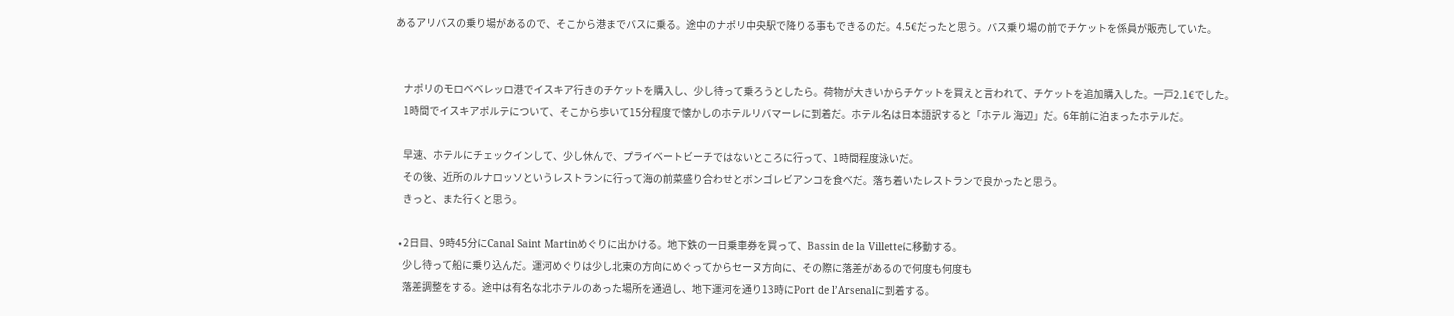あるアリバスの乗り場があるので、そこから港までバスに乗る。途中のナポリ中央駅で降りる事もできるのだ。4.5€だったと思う。バス乗り場の前でチケットを係員が販売していた。


    ナポリのモロベベレッロ港でイスキア行きのチケットを購入し、少し待って乗ろうとしたら。荷物が大きいからチケットを買えと言われて、チケットを追加購入した。一戸2.1€でした。
    1時間でイスキアポルテについて、そこから歩いて15分程度で懐かしのホテルリバマーレに到着だ。ホテル名は日本語訳すると「ホテル 海辺」だ。6年前に泊まったホテルだ。

    早速、ホテルにチェックインして、少し休んで、プライベートビーチではないところに行って、1時間程度泳いだ。
    その後、近所のルナロッソというレストランに行って海の前菜盛り合わせとボンゴレビアンコを食べだ。落ち着いたレストランで良かったと思う。
    きっと、また行くと思う。

  • 2日目、9時45分にCanal Saint Martinめぐりに出かける。地下鉄の一日乗車券を買って、Bassin de la Villetteに移動する。
    少し待って船に乗り込んだ。運河めぐりは少し北東の方向にめぐってからセーヌ方向に、その際に落差があるので何度も何度も
    落差調整をする。途中は有名な北ホテルのあった場所を通過し、地下運河を通り13時にPort de l’Arsenalに到着する。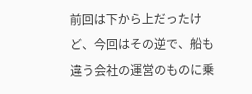前回は下から上だったけど、今回はその逆で、船も違う会社の運営のものに乗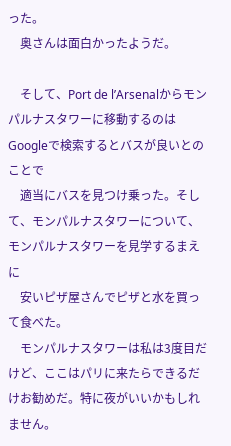った。
    奥さんは面白かったようだ。

    そして、Port de l’Arsenalからモンパルナスタワーに移動するのはGoogleで検索するとバスが良いとのことで
    適当にバスを見つけ乗った。そして、モンパルナスタワーについて、モンパルナスタワーを見学するまえに
    安いピザ屋さんでピザと水を買って食べた。
    モンパルナスタワーは私は3度目だけど、ここはパリに来たらできるだけお勧めだ。特に夜がいいかもしれません。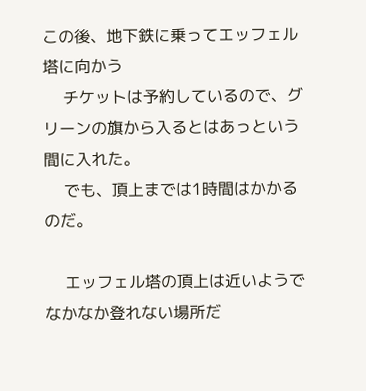この後、地下鉄に乗ってエッフェル塔に向かう
    チケットは予約しているので、グリーンの旗から入るとはあっという間に入れた。
    でも、頂上までは1時間はかかるのだ。

    エッフェル塔の頂上は近いようでなかなか登れない場所だ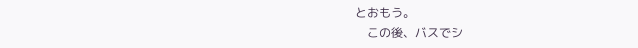とおもう。
    この後、バスでシ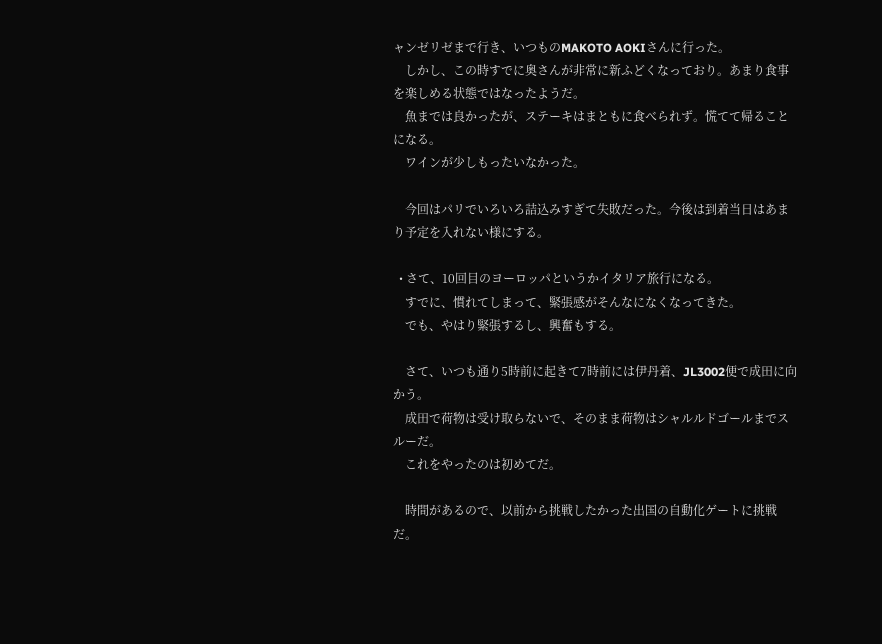ャンゼリゼまで行き、いつものMAKOTO AOKIさんに行った。
    しかし、この時すでに奥さんが非常に新ふどくなっており。あまり食事を楽しめる状態ではなったようだ。
    魚までは良かったが、ステーキはまともに食べられず。慌てて帰ることになる。
    ワインが少しもったいなかった。

    今回はパリでいろいろ詰込みすぎて失敗だった。今後は到着当日はあまり予定を入れない様にする。

  • さて、10回目のヨーロッパというかイタリア旅行になる。
    すでに、慣れてしまって、緊張感がそんなになくなってきた。
    でも、やはり緊張するし、興奮もする。

    さて、いつも通り5時前に起きて7時前には伊丹着、JL3002便で成田に向かう。
    成田で荷物は受け取らないで、そのまま荷物はシャルルドゴールまでスルーだ。
    これをやったのは初めてだ。

    時間があるので、以前から挑戦したかった出国の自動化ゲートに挑戦だ。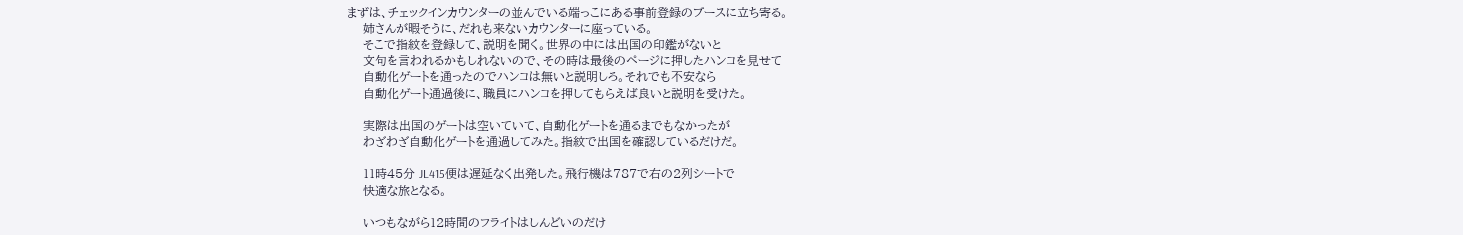まずは、チェックインカウンターの並んでいる端っこにある事前登録のブースに立ち寄る。
    姉さんが暇そうに、だれも来ないカウンターに座っている。
    そこで指紋を登録して、説明を聞く。世界の中には出国の印鑑がないと
    文句を言われるかもしれないので、その時は最後のページに押したハンコを見せて
    自動化ゲートを通ったのでハンコは無いと説明しろ。それでも不安なら
    自動化ゲート通過後に、職員にハンコを押してもらえば良いと説明を受けた。

    実際は出国のゲートは空いていて、自動化ゲートを通るまでもなかったが
    わざわざ自動化ゲートを通過してみた。指紋で出国を確認しているだけだ。

    11時45分 JL415便は遅延なく出発した。飛行機は787で右の2列シートで
    快適な旅となる。

    いつもながら12時間のフライトはしんどいのだけ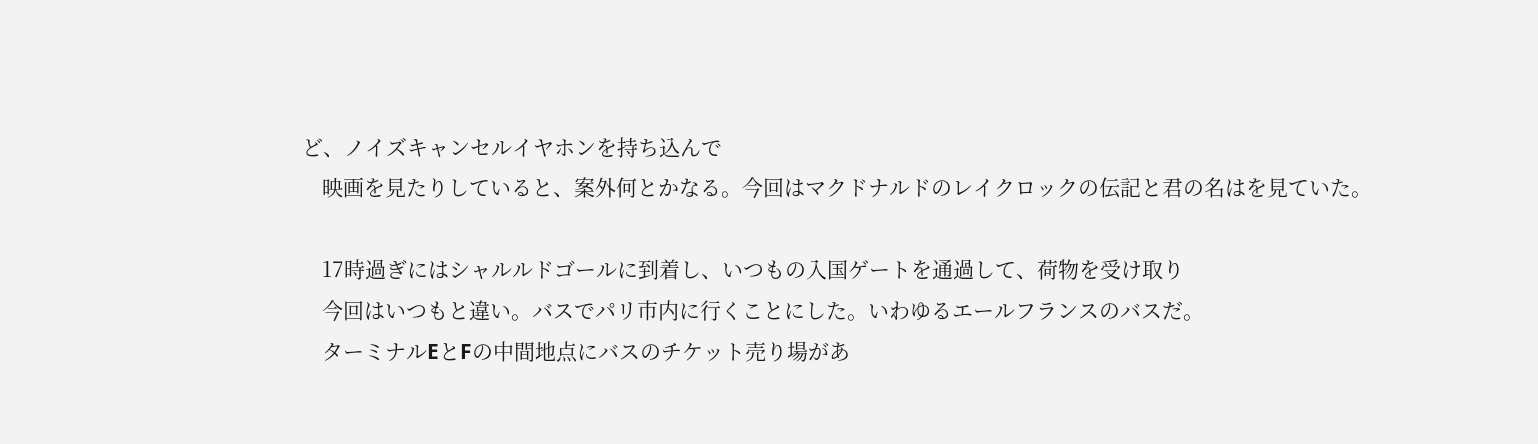ど、ノイズキャンセルイヤホンを持ち込んで
    映画を見たりしていると、案外何とかなる。今回はマクドナルドのレイクロックの伝記と君の名はを見ていた。

    17時過ぎにはシャルルドゴールに到着し、いつもの入国ゲートを通過して、荷物を受け取り
    今回はいつもと違い。バスでパリ市内に行くことにした。いわゆるエールフランスのバスだ。
    ターミナルEとFの中間地点にバスのチケット売り場があ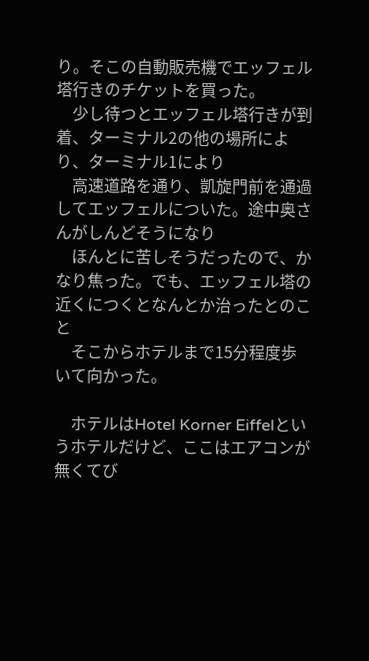り。そこの自動販売機でエッフェル塔行きのチケットを買った。
    少し待つとエッフェル塔行きが到着、ターミナル2の他の場所により、ターミナル1により
    高速道路を通り、凱旋門前を通過してエッフェルについた。途中奥さんがしんどそうになり
    ほんとに苦しそうだったので、かなり焦った。でも、エッフェル塔の近くにつくとなんとか治ったとのこと
    そこからホテルまで15分程度歩いて向かった。

    ホテルはHotel Korner Eiffelというホテルだけど、ここはエアコンが無くてび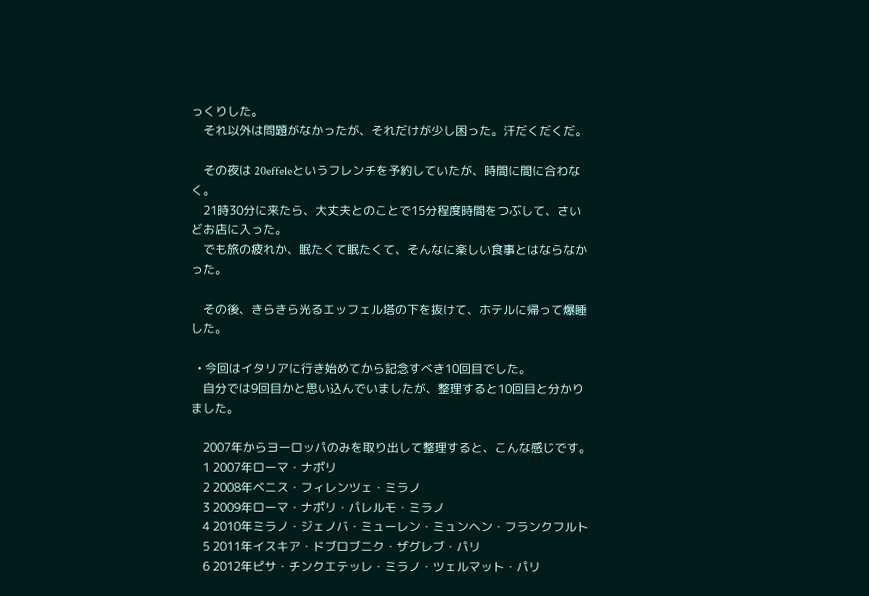っくりした。
    それ以外は問題がなかったが、それだけが少し困った。汗だくだくだ。

    その夜は 20effeleというフレンチを予約していたが、時間に間に合わなく。
    21時30分に来たら、大丈夫とのことで15分程度時間をつぶして、さいどお店に入った。
    でも旅の疲れか、眠たくて眠たくて、そんなに楽しい食事とはならなかった。

    その後、きらきら光るエッフェル塔の下を抜けて、ホテルに帰って爆睡した。

  • 今回はイタリアに行き始めてから記念すべき10回目でした。
    自分では9回目かと思い込んでいましたが、整理すると10回目と分かりました。

    2007年からヨーロッパのみを取り出して整理すると、こんな感じです。
    1 2007年ローマ・ナポリ
    2 2008年ベニス・フィレンツェ・ミラノ
    3 2009年ローマ・ナポリ・パレルモ・ミラノ
    4 2010年ミラノ・ジェノバ・ミューレン・ミュンヘン・フランクフルト
    5 2011年イスキア・ドブロブニク・ザグレブ・パリ
    6 2012年ピサ・チンクエテッレ・ミラノ・ツェルマット・パリ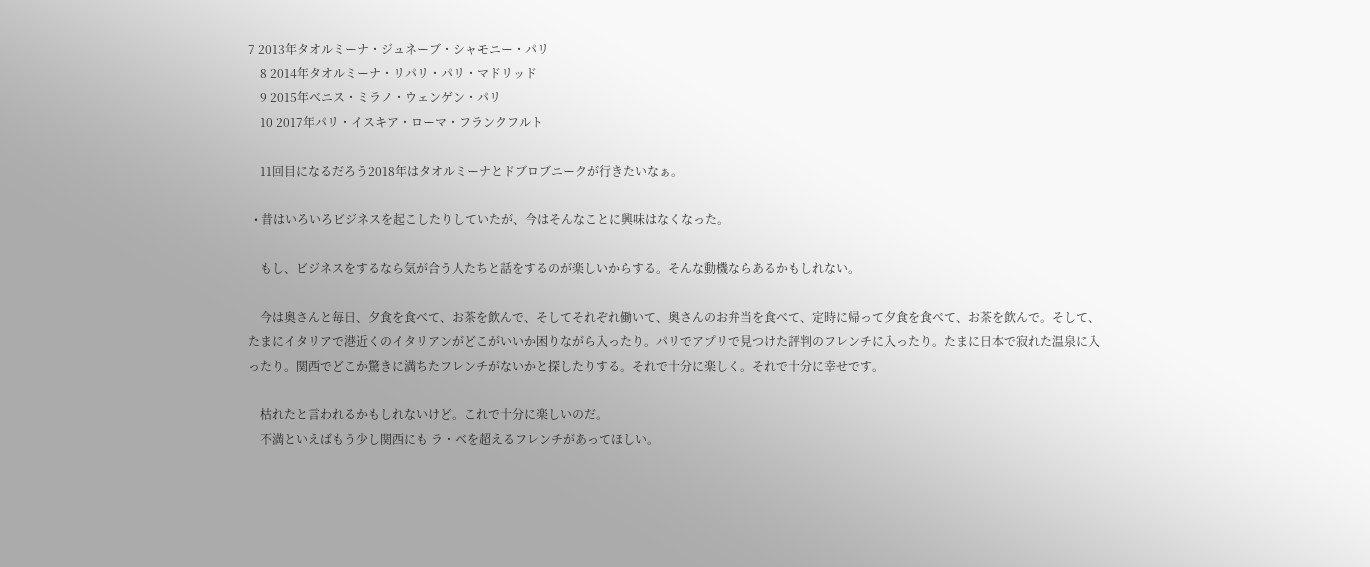7 2013年タオルミーナ・ジュネーブ・シャモニー・パリ
    8 2014年タオルミーナ・リパリ・パリ・マドリッド
    9 2015年ベニス・ミラノ・ウェンゲン・パリ
    10 2017年パリ・イスキア・ローマ・フランクフルト

    11回目になるだろう2018年はタオルミーナとドブロブニークが行きたいなぁ。

  • 昔はいろいろビジネスを起こしたりしていたが、今はそんなことに興味はなくなった。

    もし、ビジネスをするなら気が合う人たちと話をするのが楽しいからする。そんな動機ならあるかもしれない。

    今は奥さんと毎日、夕食を食べて、お茶を飲んで、そしてそれぞれ働いて、奥さんのお弁当を食べて、定時に帰って夕食を食べて、お茶を飲んで。そして、たまにイタリアで港近くのイタリアンがどこがいいか困りながら入ったり。パリでアプリで見つけた評判のフレンチに入ったり。たまに日本で寂れた温泉に入ったり。関西でどこか驚きに満ちたフレンチがないかと探したりする。それで十分に楽しく。それで十分に幸せです。

    枯れたと言われるかもしれないけど。これで十分に楽しいのだ。
    不満といえばもう少し関西にも ラ・ベを超えるフレンチがあってほしい。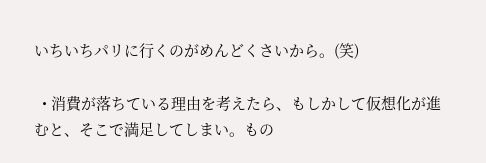いちいちパリに行くのがめんどくさいから。(笑)

  • 消費が落ちている理由を考えたら、もしかして仮想化が進むと、そこで満足してしまい。もの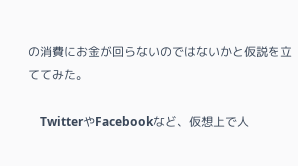の消費にお金が回らないのではないかと仮説を立ててみた。

    TwitterやFacebookなど、仮想上で人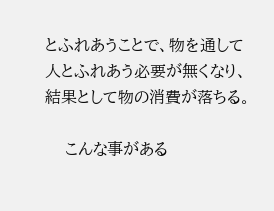とふれあうことで、物を通して人とふれあう必要が無くなり、結果として物の消費が落ちる。

    こんな事がある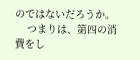のではないだろうか。
    つまりは、第四の消費をし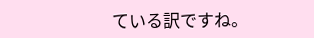ている訳ですね。